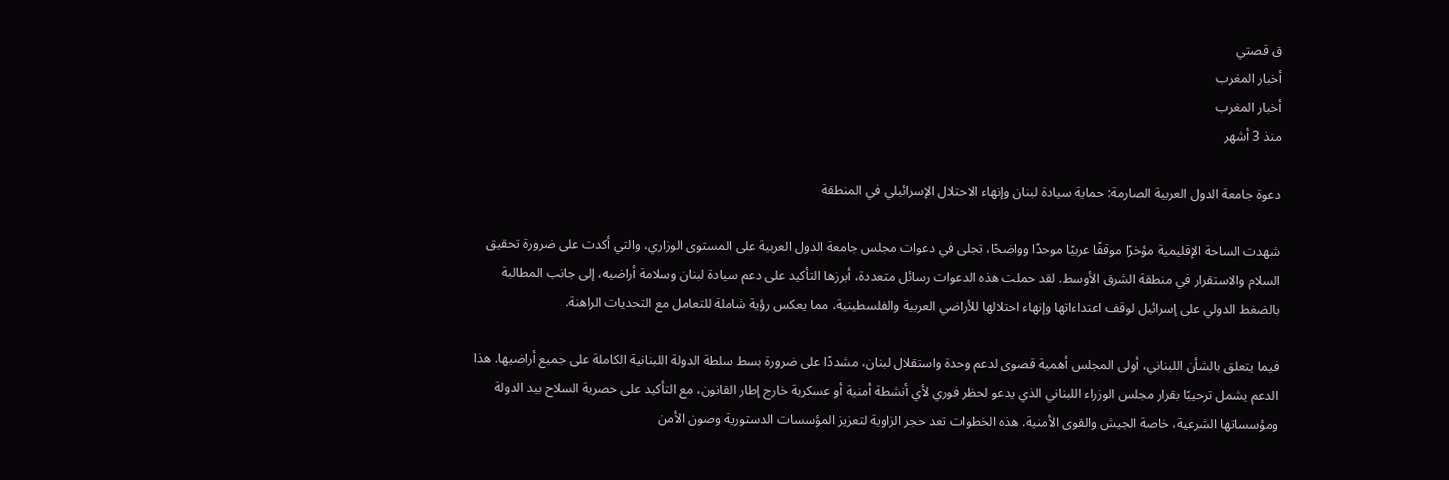ق قصتي
أخبار المغرب
أخبار المغرب
منذ 3 أشهر

دعوة جامعة الدول العربية الصارمة: حماية سيادة لبنان وإنهاء الاحتلال الإسرائيلي في المنطقة

شهدت الساحة الإقليمية مؤخرًا موقفًا عربيًا موحدًا وواضحًا، تجلى في دعوات مجلس جامعة الدول العربية على المستوى الوزاري، والتي أكدت على ضرورة تحقيق السلام والاستقرار في منطقة الشرق الأوسط. لقد حملت هذه الدعوات رسائل متعددة، أبرزها التأكيد على دعم سيادة لبنان وسلامة أراضيه، إلى جانب المطالبة بالضغط الدولي على إسرائيل لوقف اعتداءاتها وإنهاء احتلالها للأراضي العربية والفلسطينية، مما يعكس رؤية شاملة للتعامل مع التحديات الراهنة.

فيما يتعلق بالشأن اللبناني، أولى المجلس أهمية قصوى لدعم وحدة واستقلال لبنان، مشددًا على ضرورة بسط سلطة الدولة اللبنانية الكاملة على جميع أراضيها. هذا الدعم يشمل ترحيبًا بقرار مجلس الوزراء اللبناني الذي يدعو لحظر فوري لأي أنشطة أمنية أو عسكرية خارج إطار القانون، مع التأكيد على حصرية السلاح بيد الدولة ومؤسساتها الشرعية، خاصة الجيش والقوى الأمنية. هذه الخطوات تعد حجر الزاوية لتعزيز المؤسسات الدستورية وصون الأمن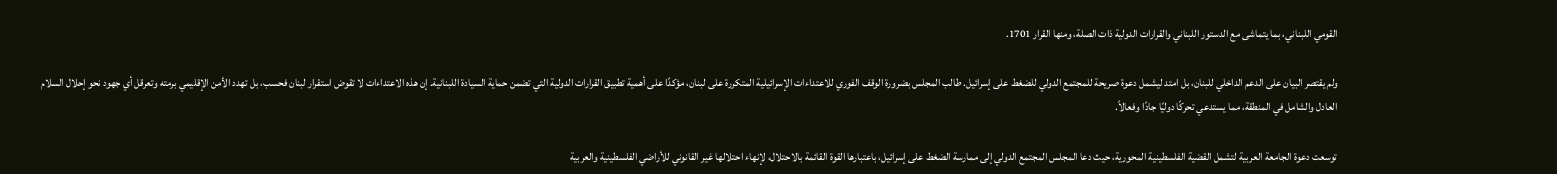القومي اللبناني، بما يتماشى مع الدستور اللبناني والقرارات الدولية ذات الصلة، ومنها القرار 1701.

ولم يقتصر البيان على الدعم الداخلي للبنان، بل امتد ليشمل دعوة صريحة للمجتمع الدولي للضغط على إسرائيل. طالب المجلس بضرورة الوقف الفوري للاعتداءات الإسرائيلية المتكررة على لبنان، مؤكدًا على أهمية تطبيق القرارات الدولية التي تضمن حماية السيادة اللبنانية. إن هذه الاعتداءات لا تقوض استقرار لبنان فحسب، بل تهدد الأمن الإقليمي برمته وتعرقل أي جهود نحو إحلال السلام العادل والشامل في المنطقة، مما يستدعي تحركًا دوليًا جادًا وفعالاً.

توسعت دعوة الجامعة العربية لتشمل القضية الفلسطينية المحورية، حيث دعا المجلس المجتمع الدولي إلى ممارسة الضغط على إسرائيل، باعتبارها القوة القائمة بالاحتلال، لإنهاء احتلالها غير القانوني للأراضي الفلسطينية والعربية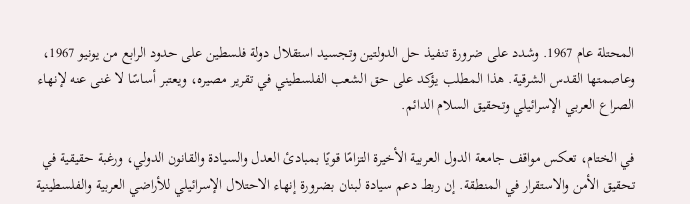المحتلة عام 1967. وشدد على ضرورة تنفيذ حل الدولتين وتجسيد استقلال دولة فلسطين على حدود الرابع من يونيو 1967، وعاصمتها القدس الشرقية. هذا المطلب يؤكد على حق الشعب الفلسطيني في تقرير مصيره، ويعتبر أساسًا لا غنى عنه لإنهاء الصراع العربي الإسرائيلي وتحقيق السلام الدائم.

في الختام، تعكس مواقف جامعة الدول العربية الأخيرة التزامًا قويًا بمبادئ العدل والسيادة والقانون الدولي، ورغبة حقيقية في تحقيق الأمن والاستقرار في المنطقة. إن ربط دعم سيادة لبنان بضرورة إنهاء الاحتلال الإسرائيلي للأراضي العربية والفلسطينية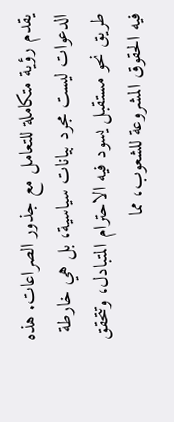يقدم رؤية متكاملة للتعامل مع جذور الصراعات. هذه الدعوات ليست مجرد بيانات سياسية، بل هي خارطة طريق نحو مستقبل يسود فيه الاحترام المتبادل، وتتحقق فيه الحقوق المشروعة للشعوب، مما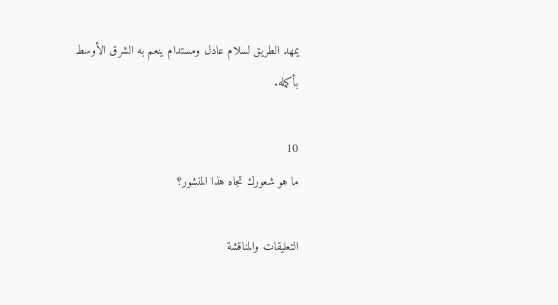يمهد الطريق لسلام عادل ومستدام ينعم به الشرق الأوسط بأكمله.

10
ما هو شعورك تجاه هذا المنشور؟

التعليقات والمناقشة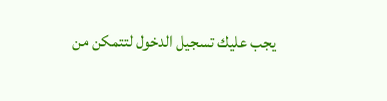يجب عليك تسجيل الدخول لتتمكن من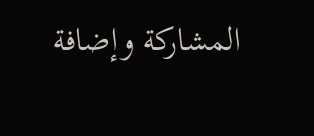المشاركة وإضافة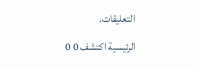التعليقات.
الرئيسية اكتشف 0 0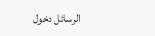الرسائل دخول